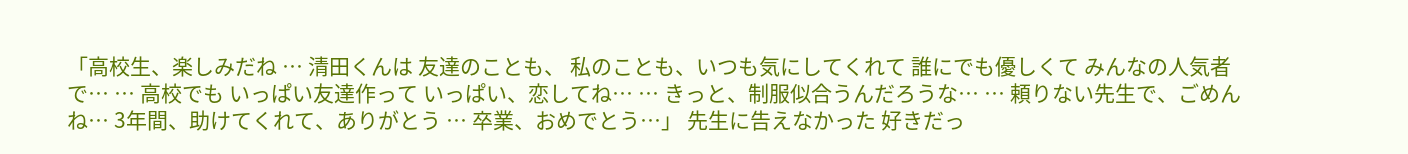「高校生、楽しみだね … 清田くんは 友達のことも、 私のことも、いつも気にしてくれて 誰にでも優しくて みんなの人気者で… … 高校でも いっぱい友達作って いっぱい、恋してね… … きっと、制服似合うんだろうな… … 頼りない先生で、ごめんね… 3年間、助けてくれて、ありがとう … 卒業、おめでとう…」 先生に告えなかった 好きだっ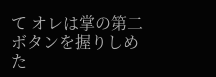て オレは掌の第二ボタンを握りしめた